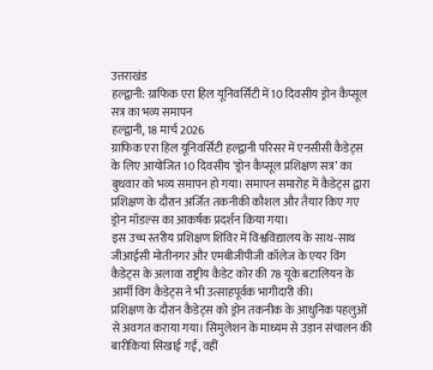उत्तराखंड
हल्द्वानी: ग्राफिक एरा हिल यूनिवर्सिटी में 10 दिवसीय ड्रोन कैप्सूल सत्र का भव्य समापन
हल्द्वानी, 18 मार्च 2026
ग्राफिक एरा हिल यूनिवर्सिटी हल्द्वानी परिसर में एनसीसी कैडेट्स के लिए आयोजित 10 दिवसीय ‘ड्रोन कैप्सूल प्रशिक्षण सत्र’ का बुधवार को भव्य समापन हो गया। समापन समारोह में कैडेट्स द्वारा प्रशिक्षण के दौरान अर्जित तकनीकी कौशल और तैयार किए गए ड्रोन मॉडल्स का आकर्षक प्रदर्शन किया गया।
इस उच्च स्तरीय प्रशिक्षण शिविर में विश्वविद्यालय के साथ-साथ जीआईसी मोतीनगर और एमबीजीपीजी कॉलेज के एयर विंग कैडेट्स के अलावा राष्ट्रीय कैडेट कोर की 78 यूके बटालियन के आर्मी विंग कैडेट्स ने भी उत्साहपूर्वक भागीदारी की।
प्रशिक्षण के दौरान कैडेट्स को ड्रोन तकनीक के आधुनिक पहलुओं से अवगत कराया गया। सिमुलेशन के माध्यम से उड़ान संचालन की बारीकियां सिखाई गईं, वहीं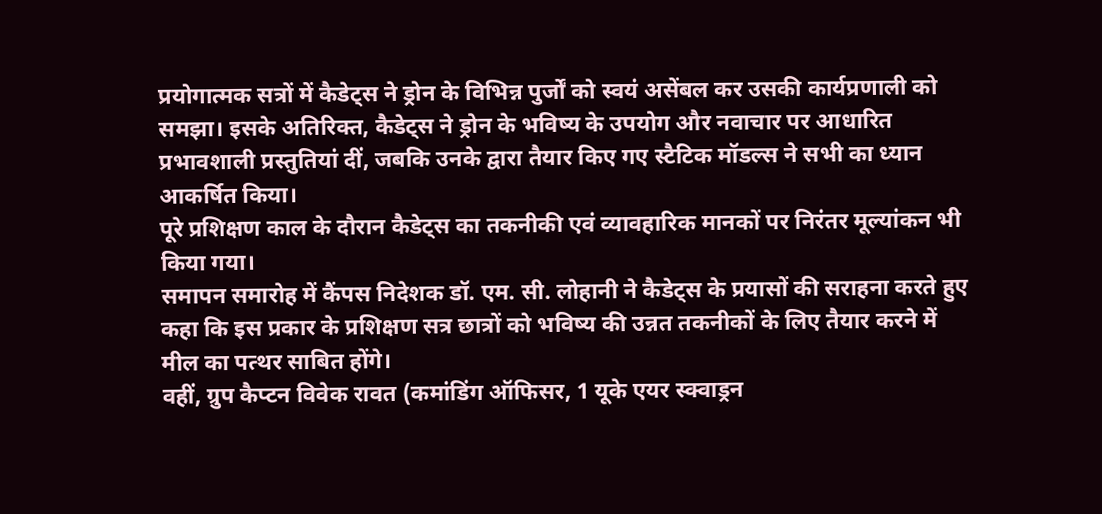प्रयोगात्मक सत्रों में कैडेट्स ने ड्रोन के विभिन्न पुर्जों को स्वयं असेंबल कर उसकी कार्यप्रणाली को समझा। इसके अतिरिक्त, कैडेट्स ने ड्रोन के भविष्य के उपयोग और नवाचार पर आधारित प्रभावशाली प्रस्तुतियां दीं, जबकि उनके द्वारा तैयार किए गए स्टैटिक मॉडल्स ने सभी का ध्यान आकर्षित किया।
पूरे प्रशिक्षण काल के दौरान कैडेट्स का तकनीकी एवं व्यावहारिक मानकों पर निरंतर मूल्यांकन भी किया गया।
समापन समारोह में कैंपस निदेशक डॉ. एम. सी. लोहानी ने कैडेट्स के प्रयासों की सराहना करते हुए कहा कि इस प्रकार के प्रशिक्षण सत्र छात्रों को भविष्य की उन्नत तकनीकों के लिए तैयार करने में मील का पत्थर साबित होंगे।
वहीं, ग्रुप कैप्टन विवेक रावत (कमांडिंग ऑफिसर, 1 यूके एयर स्क्वाड्रन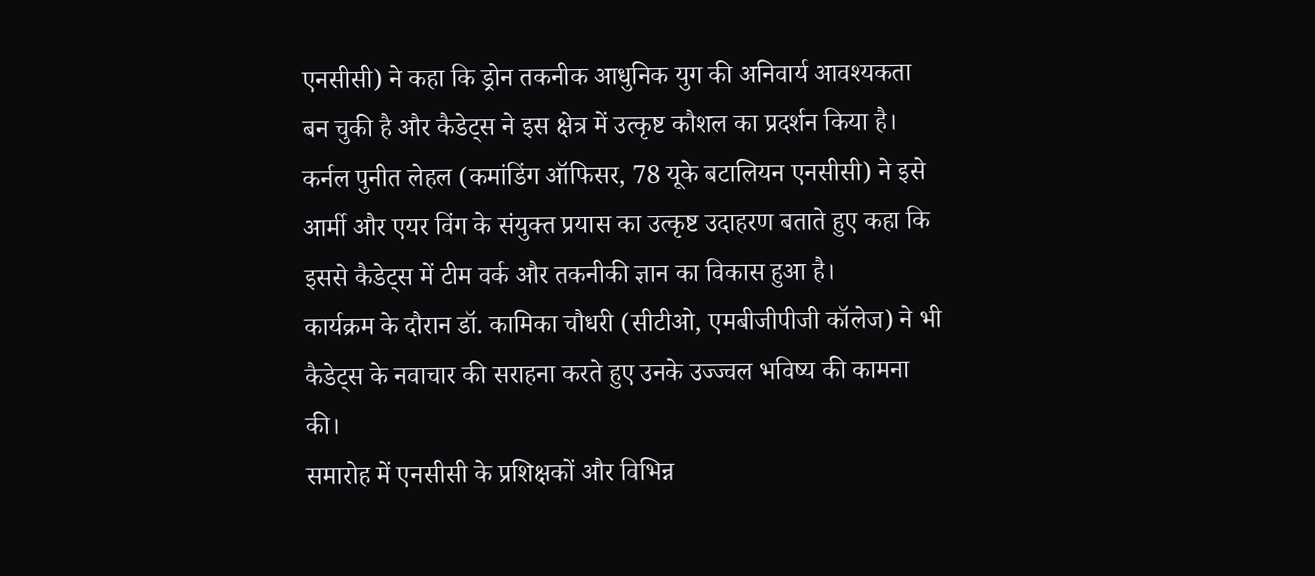एनसीसी) ने कहा कि ड्रोन तकनीक आधुनिक युग की अनिवार्य आवश्यकता बन चुकी है और कैडेट्स ने इस क्षेत्र में उत्कृष्ट कौशल का प्रदर्शन किया है।
कर्नल पुनीत लेहल (कमांडिंग ऑफिसर, 78 यूके बटालियन एनसीसी) ने इसे आर्मी और एयर विंग के संयुक्त प्रयास का उत्कृष्ट उदाहरण बताते हुए कहा कि इससे कैडेट्स में टीम वर्क और तकनीकी ज्ञान का विकास हुआ है।
कार्यक्रम के दौरान डॉ. कामिका चौधरी (सीटीओ, एमबीजीपीजी कॉलेज) ने भी कैडेट्स के नवाचार की सराहना करते हुए उनके उज्ज्वल भविष्य की कामना की।
समारोह में एनसीसी के प्रशिक्षकों और विभिन्न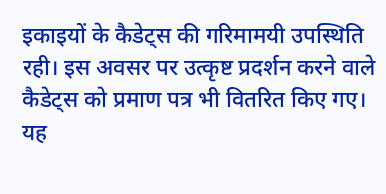इकाइयों के कैडेट्स की गरिमामयी उपस्थिति रही। इस अवसर पर उत्कृष्ट प्रदर्शन करने वाले कैडेट्स को प्रमाण पत्र भी वितरित किए गए।
यह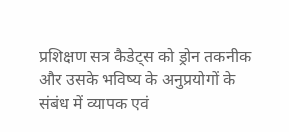प्रशिक्षण सत्र कैडेट्स को ड्रोन तकनीक और उसके भविष्य के अनुप्रयोगों के संबंध में व्यापक एवं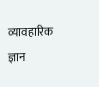व्यावहारिक ज्ञान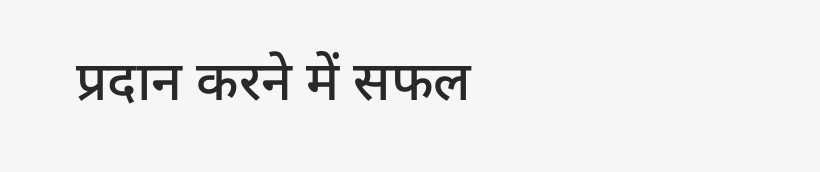प्रदान करने में सफल